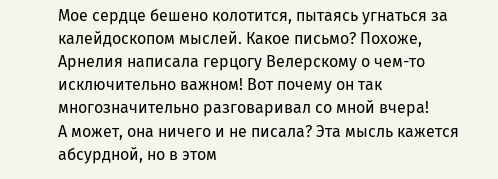Мое сердце бешено колотится, пытаясь угнаться за калейдоскопом мыслей. Какое письмо? Похоже, Арнелия написала герцогу Велерскому о чем-то исключительно важном! Вот почему он так многозначительно разговаривал со мной вчера!
А может, она ничего и не писала? Эта мысль кажется абсурдной, но в этом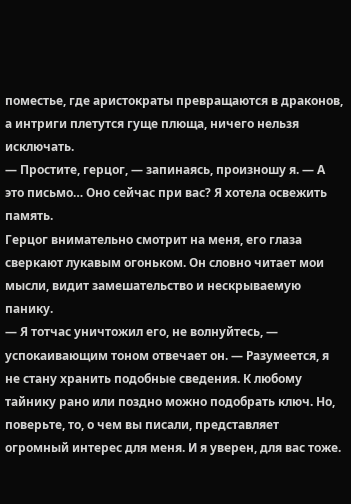поместье, где аристократы превращаются в драконов, а интриги плетутся гуще плюща, ничего нельзя исключать.
— Простите, герцог, — запинаясь, произношу я. — А это письмо… Оно сейчас при вас? Я хотела освежить память.
Герцог внимательно смотрит на меня, его глаза сверкают лукавым огоньком. Он словно читает мои мысли, видит замешательство и нескрываемую панику.
— Я тотчас уничтожил его, не волнуйтесь, — успокаивающим тоном отвечает он. — Разумеется, я не стану хранить подобные сведения. К любому тайнику рано или поздно можно подобрать ключ. Но, поверьте, то, о чем вы писали, представляет огромный интерес для меня. И я уверен, для вас тоже.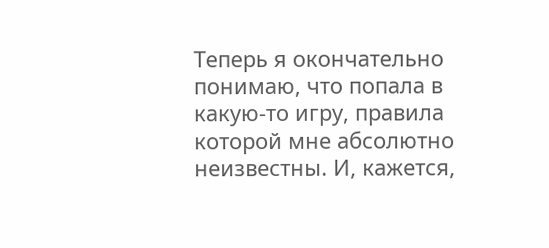Теперь я окончательно понимаю, что попала в какую-то игру, правила которой мне абсолютно неизвестны. И, кажется,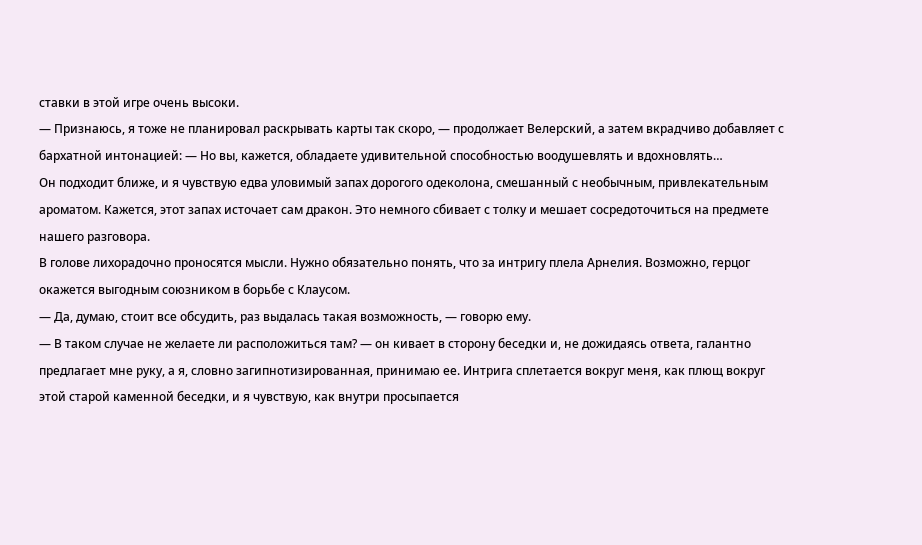ставки в этой игре очень высоки.
— Признаюсь, я тоже не планировал раскрывать карты так скоро, — продолжает Велерский, а затем вкрадчиво добавляет с бархатной интонацией: — Но вы, кажется, обладаете удивительной способностью воодушевлять и вдохновлять…
Он подходит ближе, и я чувствую едва уловимый запах дорогого одеколона, смешанный с необычным, привлекательным ароматом. Кажется, этот запах источает сам дракон. Это немного сбивает с толку и мешает сосредоточиться на предмете нашего разговора.
В голове лихорадочно проносятся мысли. Нужно обязательно понять, что за интригу плела Арнелия. Возможно, герцог окажется выгодным союзником в борьбе с Клаусом.
— Да, думаю, стоит все обсудить, раз выдалась такая возможность, — говорю ему.
— В таком случае не желаете ли расположиться там? — он кивает в сторону беседки и, не дожидаясь ответа, галантно предлагает мне руку, а я, словно загипнотизированная, принимаю ее. Интрига сплетается вокруг меня, как плющ вокруг этой старой каменной беседки, и я чувствую, как внутри просыпается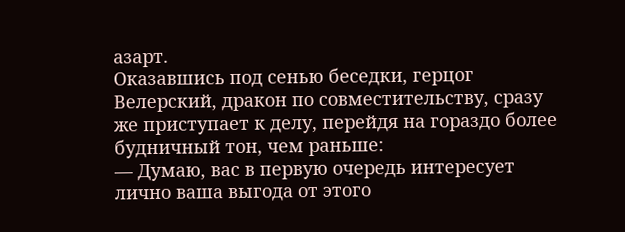азарт.
Оказавшись под сенью беседки, герцог Велерский, дракон по совместительству, сразу же приступает к делу, перейдя на гораздо более будничный тон, чем раньше:
— Думаю, вас в первую очередь интересует лично ваша выгода от этого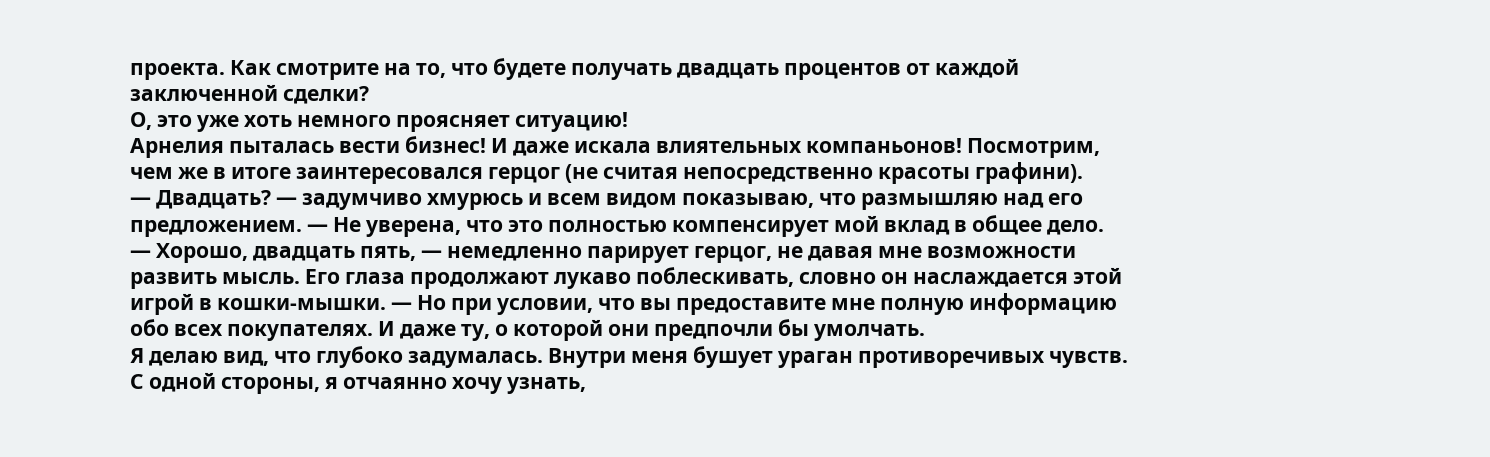проекта. Как смотрите на то, что будете получать двадцать процентов от каждой заключенной сделки?
О, это уже хоть немного проясняет ситуацию!
Арнелия пыталась вести бизнес! И даже искала влиятельных компаньонов! Посмотрим, чем же в итоге заинтересовался герцог (не считая непосредственно красоты графини).
— Двадцать? — задумчиво хмурюсь и всем видом показываю, что размышляю над его предложением. — Не уверена, что это полностью компенсирует мой вклад в общее дело.
— Хорошо, двадцать пять, — немедленно парирует герцог, не давая мне возможности развить мысль. Его глаза продолжают лукаво поблескивать, словно он наслаждается этой игрой в кошки-мышки. — Но при условии, что вы предоставите мне полную информацию обо всех покупателях. И даже ту, о которой они предпочли бы умолчать.
Я делаю вид, что глубоко задумалась. Внутри меня бушует ураган противоречивых чувств.
С одной стороны, я отчаянно хочу узнать,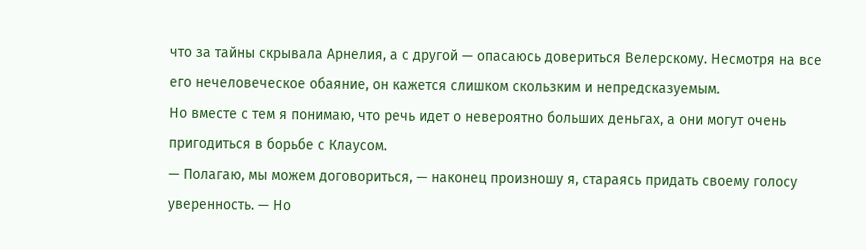что за тайны скрывала Арнелия, а с другой — опасаюсь довериться Велерскому. Несмотря на все его нечеловеческое обаяние, он кажется слишком скользким и непредсказуемым.
Но вместе с тем я понимаю, что речь идет о невероятно больших деньгах, а они могут очень пригодиться в борьбе с Клаусом.
— Полагаю, мы можем договориться, — наконец произношу я, стараясь придать своему голосу уверенность. — Но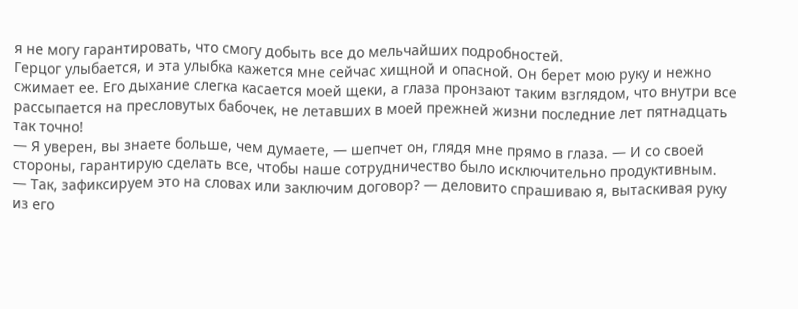я не могу гарантировать, что смогу добыть все до мельчайших подробностей.
Герцог улыбается, и эта улыбка кажется мне сейчас хищной и опасной. Он берет мою руку и нежно сжимает ее. Его дыхание слегка касается моей щеки, а глаза пронзают таким взглядом, что внутри все рассыпается на пресловутых бабочек, не летавших в моей прежней жизни последние лет пятнадцать так точно!
— Я уверен, вы знаете больше, чем думаете, — шепчет он, глядя мне прямо в глаза. — И со своей стороны, гарантирую сделать все, чтобы наше сотрудничество было исключительно продуктивным.
— Так, зафиксируем это на словах или заключим договор? — деловито спрашиваю я, вытаскивая руку из его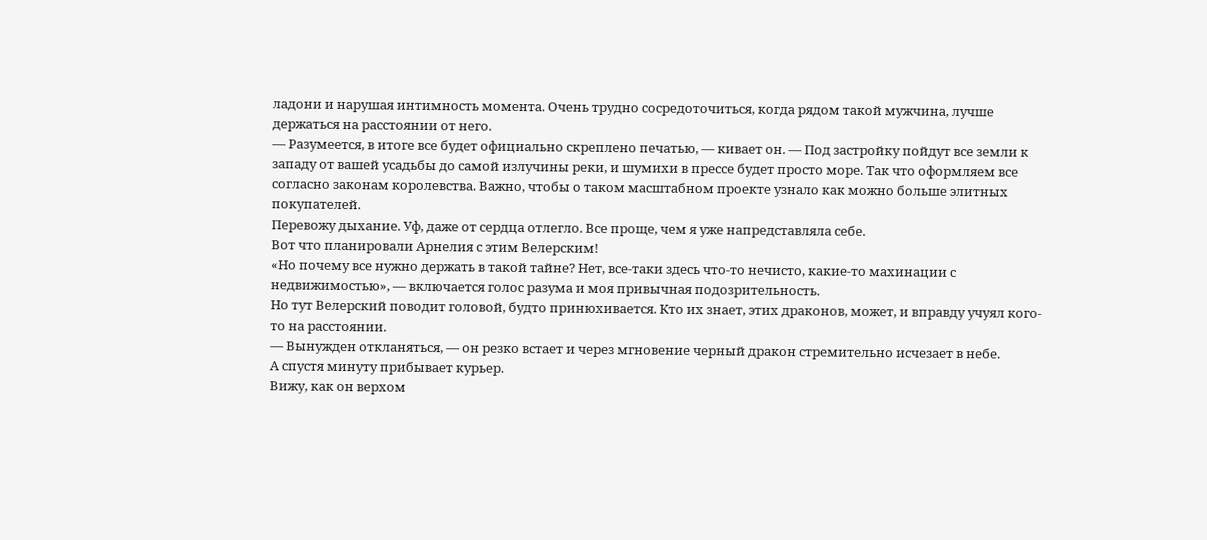ладони и нарушая интимность момента. Очень трудно сосредоточиться, когда рядом такой мужчина, лучше держаться на расстоянии от него.
— Разумеется, в итоге все будет официально скреплено печатью, — кивает он. — Под застройку пойдут все земли к западу от вашей усадьбы до самой излучины реки, и шумихи в прессе будет просто море. Так что оформляем все согласно законам королевства. Важно, чтобы о таком масштабном проекте узнало как можно больше элитных покупателей.
Перевожу дыхание. Уф, даже от сердца отлегло. Все проще, чем я уже напредставляла себе.
Вот что планировали Арнелия с этим Велерским!
«Но почему все нужно держать в такой тайне? Нет, все-таки здесь что-то нечисто, какие-то махинации с недвижимостью», — включается голос разума и моя привычная подозрительность.
Но тут Велерский поводит головой, будто принюхивается. Кто их знает, этих драконов, может, и вправду учуял кого-то на расстоянии.
— Вынужден откланяться, — он резко встает и через мгновение черный дракон стремительно исчезает в небе.
А спустя минуту прибывает курьер.
Вижу, как он верхом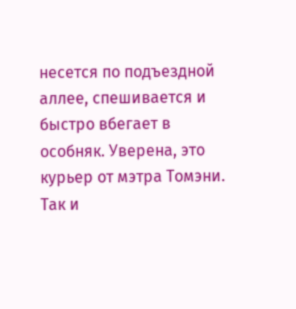несется по подъездной аллее, спешивается и быстро вбегает в особняк. Уверена, это курьер от мэтра Томэни. Так и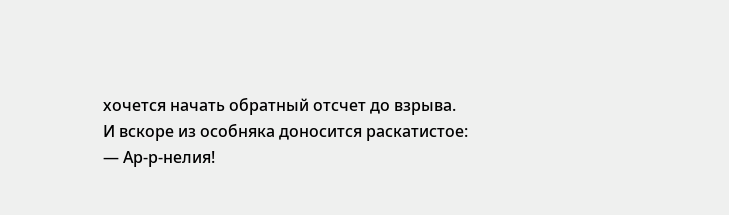хочется начать обратный отсчет до взрыва.
И вскоре из особняка доносится раскатистое:
— Ар-р-нелия!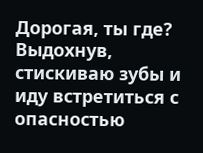Дорогая, ты где?
Выдохнув, стискиваю зубы и иду встретиться с опасностью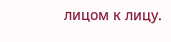лицом к лицу.